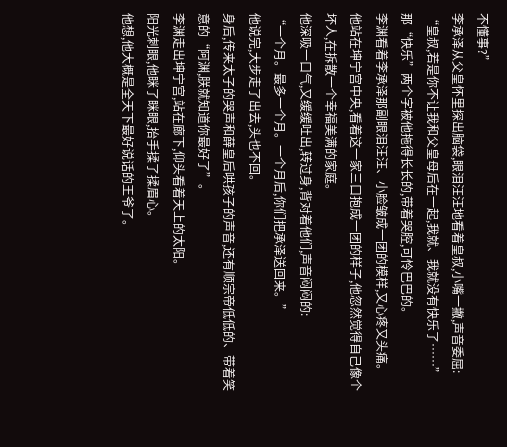不懂事?”
李承泽从父皇怀里探出脑袋,眼泪汪汪地看着皇叔,小嘴一撇,声音委屈:
“皇叔,若是你不让我和父皇母后在一起,我就、我就没有快乐了……”
那“快乐”两个字被他拖得长长的,带着哭腔,可怜巴巴的。
李渊看着李承泽那副眼泪汪汪、小脸皱成一团的模样,又心疼又头痛。
他站在坤宁宫中央,看着这一家三口抱成一团的样子,他忽然觉得自己像个坏人,在拆散一个幸福美满的家庭。
他深吸一口气,又缓缓吐出,转过身,背对着他们,声音闷闷的:
“一个月。最多一个月。一个月后,你们把承泽送回来。”
他说完,大步走了出去,头也不回。
身后,传来太子的哭声和薛皇后哄孩子的声音,还有顺宗帝低低的、带着笑意的“阿渊,朕就知道你最好了”。
李渊走出坤宁宫,站在廊下,仰头看着天上的太阳。
阳光刺眼,他眯了眯眼,抬手揉了揉眉心。
他想,他大概是全天下最好说话的王爷了。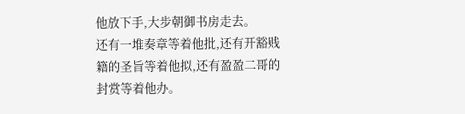他放下手,大步朝御书房走去。
还有一堆奏章等着他批,还有开豁贱籍的圣旨等着他拟,还有盈盈二哥的封赏等着他办。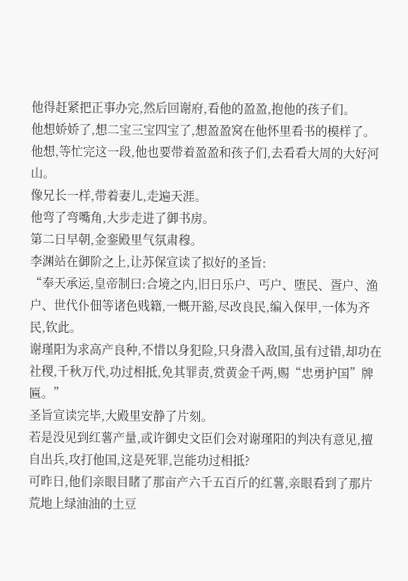他得赶紧把正事办完,然后回谢府,看他的盈盈,抱他的孩子们。
他想娇娇了,想二宝三宝四宝了,想盈盈窝在他怀里看书的模样了。
他想,等忙完这一段,他也要带着盈盈和孩子们,去看看大周的大好河山。
像兄长一样,带着妻儿,走遍天涯。
他弯了弯嘴角,大步走进了御书房。
第二日早朝,金銮殿里气氛肃穆。
李渊站在御阶之上,让苏保宣读了拟好的圣旨:
“奉天承运,皇帝制曰:合境之内,旧日乐户、丐户、堕民、疍户、渔户、世代仆佃等诸色贱籍,一概开豁,尽改良民,编入保甲,一体为齐民,钦此。
谢瑾阳为求高产良种,不惜以身犯险,只身潜入敌国,虽有过错,却功在社稷,千秋万代,功过相抵,免其罪责,赏黄金千两,赐“忠勇护国”牌匾。”
圣旨宣读完毕,大殿里安静了片刻。
若是没见到红薯产量,或许御史文臣们会对谢瑾阳的判决有意见,擅自出兵,攻打他国,这是死罪,岂能功过相抵?
可昨日,他们亲眼目睹了那亩产六千五百斤的红薯,亲眼看到了那片荒地上绿油油的土豆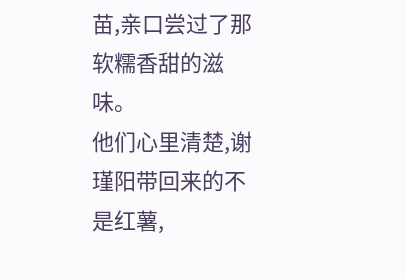苗,亲口尝过了那软糯香甜的滋味。
他们心里清楚,谢瑾阳带回来的不是红薯,